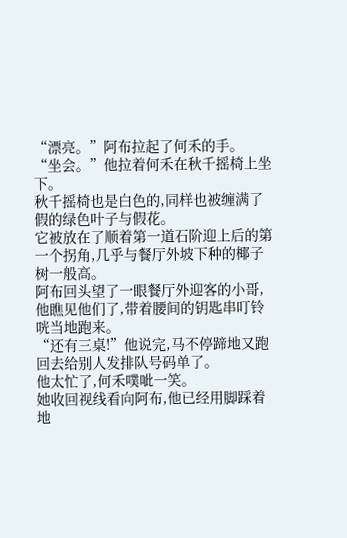“漂亮。”阿布拉起了何禾的手。
“坐会。”他拉着何禾在秋千摇椅上坐下。
秋千摇椅也是白色的,同样也被缠满了假的绿色叶子与假花。
它被放在了顺着第一道石阶迎上后的第一个拐角,几乎与餐厅外坡下种的椰子树一般高。
阿布回头望了一眼餐厅外迎客的小哥,他瞧见他们了,带着腰间的钥匙串叮铃咣当地跑来。
“还有三桌!”他说完,马不停蹄地又跑回去给别人发排队号码单了。
他太忙了,何禾噗呲一笑。
她收回视线看向阿布,他已经用脚踩着地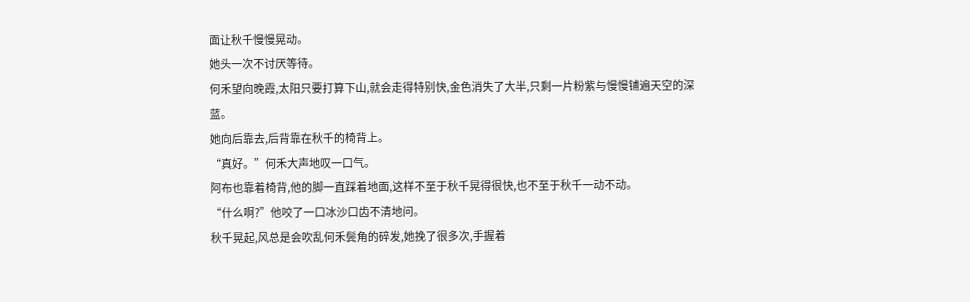面让秋千慢慢晃动。
她头一次不讨厌等待。
何禾望向晚霞,太阳只要打算下山,就会走得特别快,金色消失了大半,只剩一片粉紫与慢慢铺遍天空的深蓝。
她向后靠去,后背靠在秋千的椅背上。
“真好。”何禾大声地叹一口气。
阿布也靠着椅背,他的脚一直踩着地面,这样不至于秋千晃得很快,也不至于秋千一动不动。
“什么啊?”他咬了一口冰沙口齿不清地问。
秋千晃起,风总是会吹乱何禾鬓角的碎发,她挽了很多次,手握着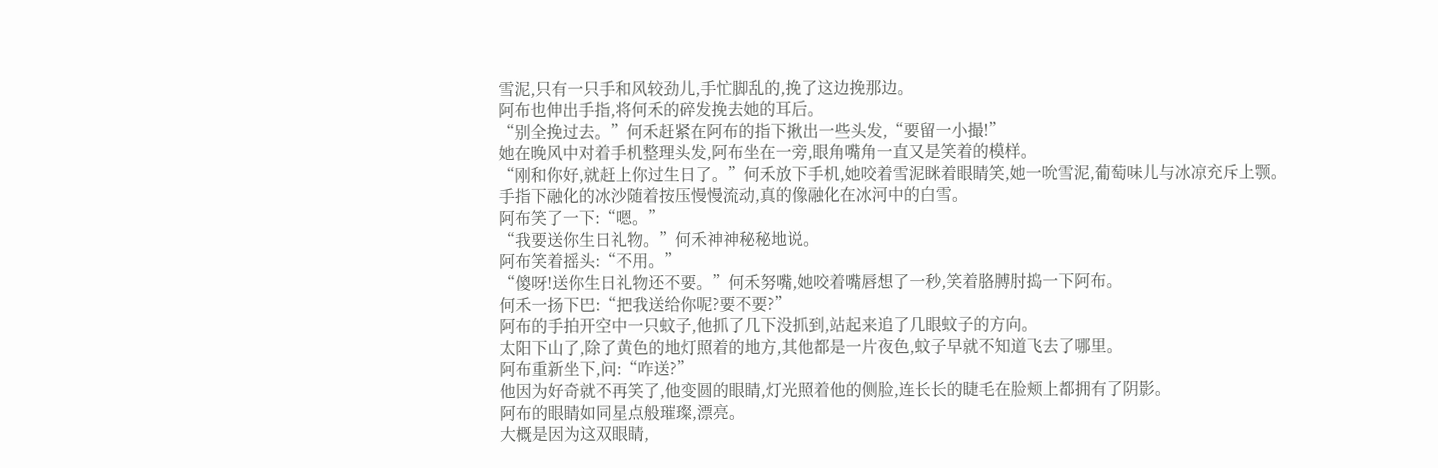雪泥,只有一只手和风较劲儿,手忙脚乱的,挽了这边挽那边。
阿布也伸出手指,将何禾的碎发挽去她的耳后。
“别全挽过去。”何禾赶紧在阿布的指下揪出一些头发,“要留一小撮!”
她在晚风中对着手机整理头发,阿布坐在一旁,眼角嘴角一直又是笑着的模样。
“刚和你好,就赶上你过生日了。”何禾放下手机,她咬着雪泥眯着眼睛笑,她一吮雪泥,葡萄味儿与冰凉充斥上颚。
手指下融化的冰沙随着按压慢慢流动,真的像融化在冰河中的白雪。
阿布笑了一下:“嗯。”
“我要送你生日礼物。”何禾神神秘秘地说。
阿布笑着摇头:“不用。”
“傻呀!送你生日礼物还不要。”何禾努嘴,她咬着嘴唇想了一秒,笑着胳膊肘捣一下阿布。
何禾一扬下巴:“把我送给你呢?要不要?”
阿布的手拍开空中一只蚊子,他抓了几下没抓到,站起来追了几眼蚊子的方向。
太阳下山了,除了黄色的地灯照着的地方,其他都是一片夜色,蚊子早就不知道飞去了哪里。
阿布重新坐下,问:“咋送?”
他因为好奇就不再笑了,他变圆的眼睛,灯光照着他的侧脸,连长长的睫毛在脸颊上都拥有了阴影。
阿布的眼睛如同星点般璀璨,漂亮。
大概是因为这双眼睛,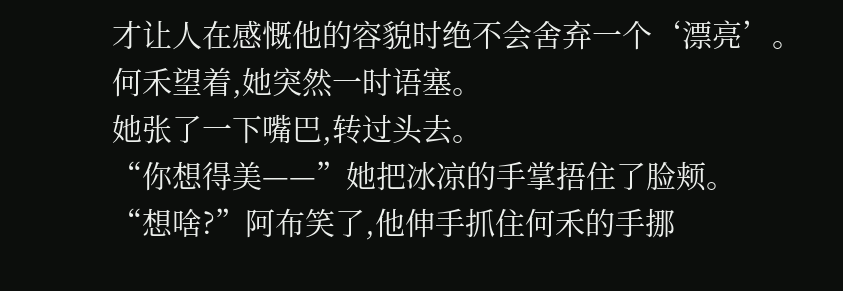才让人在感慨他的容貌时绝不会舍弃一个‘漂亮’。
何禾望着,她突然一时语塞。
她张了一下嘴巴,转过头去。
“你想得美——”她把冰凉的手掌捂住了脸颊。
“想啥?”阿布笑了,他伸手抓住何禾的手挪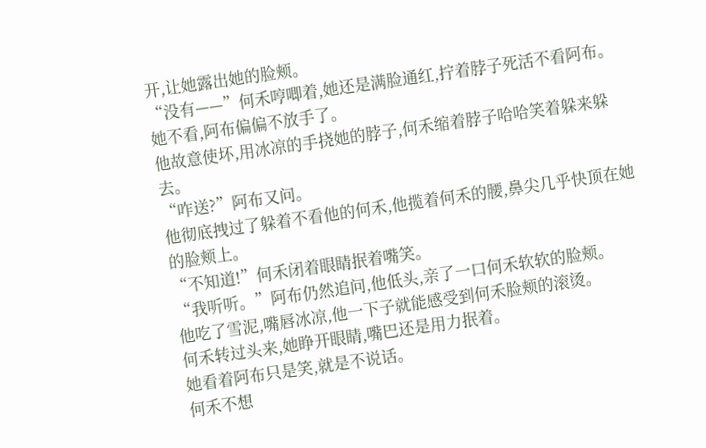开,让她露出她的脸颊。
“没有——”何禾哼唧着,她还是满脸通红,拧着脖子死活不看阿布。
她不看,阿布偏偏不放手了。
他故意使坏,用冰凉的手挠她的脖子,何禾缩着脖子哈哈笑着躲来躲去。
“咋送?”阿布又问。
他彻底拽过了躲着不看他的何禾,他揽着何禾的腰,鼻尖几乎快顶在她的脸颊上。
“不知道!”何禾闭着眼睛抿着嘴笑。
“我听听。”阿布仍然追问,他低头,亲了一口何禾软软的脸颊。
他吃了雪泥,嘴唇冰凉,他一下子就能感受到何禾脸颊的滚烫。
何禾转过头来,她睁开眼睛,嘴巴还是用力抿着。
她看着阿布只是笑,就是不说话。
何禾不想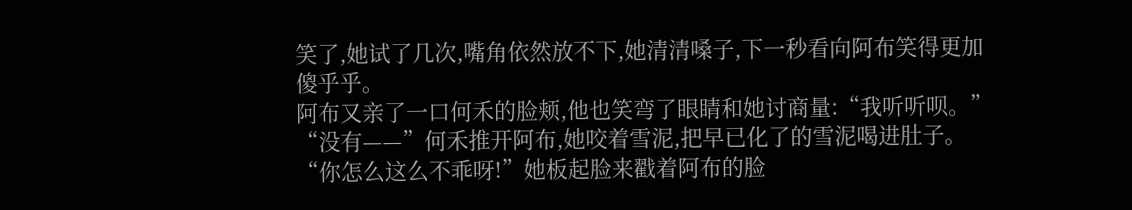笑了,她试了几次,嘴角依然放不下,她清清嗓子,下一秒看向阿布笑得更加傻乎乎。
阿布又亲了一口何禾的脸颊,他也笑弯了眼睛和她讨商量:“我听听呗。”
“没有——”何禾推开阿布,她咬着雪泥,把早已化了的雪泥喝进肚子。
“你怎么这么不乖呀!”她板起脸来戳着阿布的脸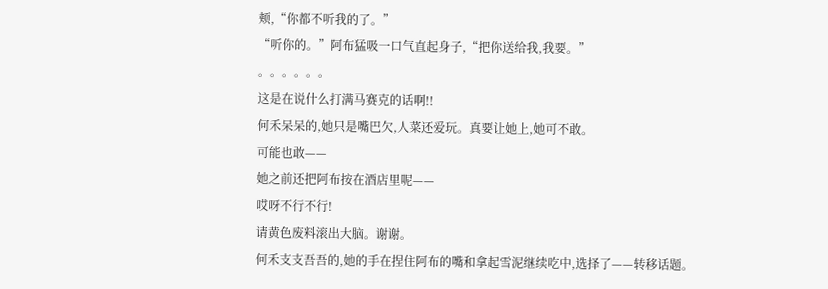颊,“你都不听我的了。”
“听你的。”阿布猛吸一口气直起身子,“把你送给我,我要。”
。。。。。。
这是在说什么打满马赛克的话啊!!
何禾呆呆的,她只是嘴巴欠,人菜还爱玩。真要让她上,她可不敢。
可能也敢——
她之前还把阿布按在酒店里呢——
哎呀不行不行!
请黄色废料滚出大脑。谢谢。
何禾支支吾吾的,她的手在捏住阿布的嘴和拿起雪泥继续吃中,选择了——转移话题。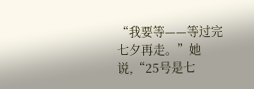“我要等——等过完七夕再走。”她说,“25号是七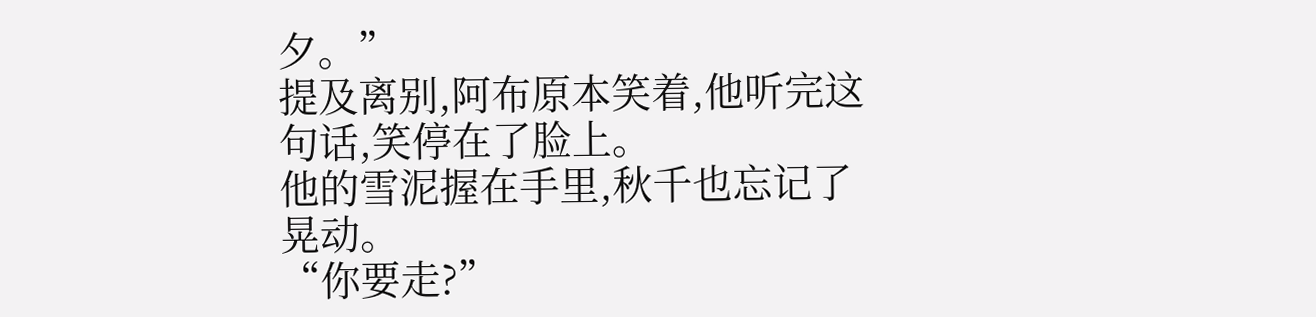夕。”
提及离别,阿布原本笑着,他听完这句话,笑停在了脸上。
他的雪泥握在手里,秋千也忘记了晃动。
“你要走?”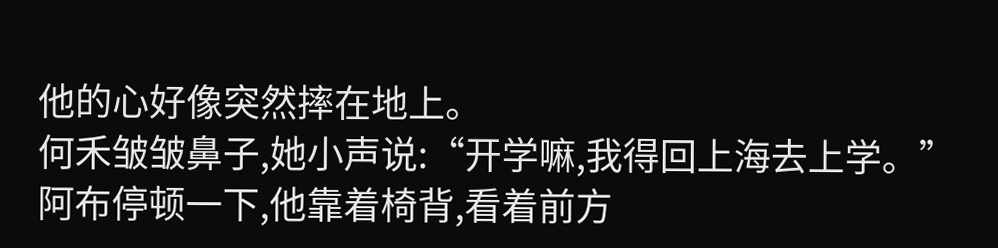他的心好像突然摔在地上。
何禾皱皱鼻子,她小声说:“开学嘛,我得回上海去上学。”
阿布停顿一下,他靠着椅背,看着前方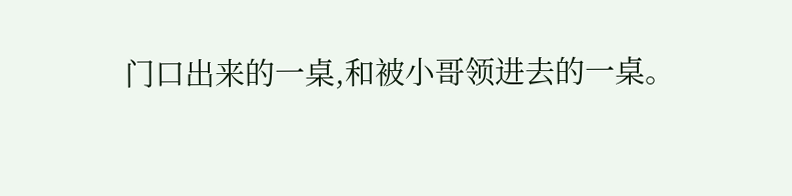门口出来的一桌,和被小哥领进去的一桌。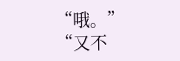“哦。”
“又不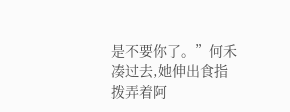是不要你了。”何禾凑过去,她伸出食指拨弄着阿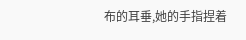布的耳垂,她的手指捏着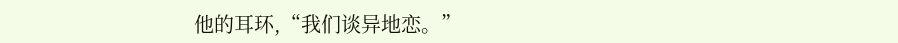他的耳环,“我们谈异地恋。”